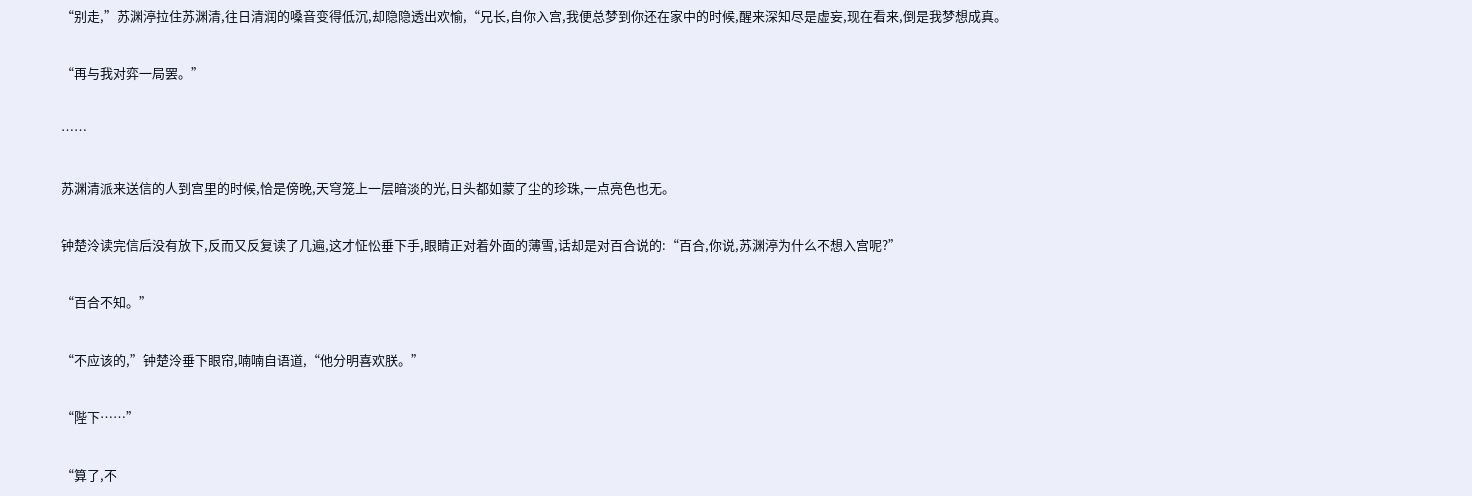“别走,”苏渊渟拉住苏渊清,往日清润的嗓音变得低沉,却隐隐透出欢愉,“兄长,自你入宫,我便总梦到你还在家中的时候,醒来深知尽是虚妄,现在看来,倒是我梦想成真。

“再与我对弈一局罢。”

……

苏渊清派来送信的人到宫里的时候,恰是傍晚,天穹笼上一层暗淡的光,日头都如蒙了尘的珍珠,一点亮色也无。

钟楚泠读完信后没有放下,反而又反复读了几遍,这才怔忪垂下手,眼睛正对着外面的薄雪,话却是对百合说的:“百合,你说,苏渊渟为什么不想入宫呢?”

“百合不知。”

“不应该的,”钟楚泠垂下眼帘,喃喃自语道,“他分明喜欢朕。”

“陛下……”

“算了,不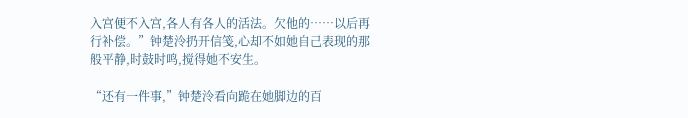入宫便不入宫,各人有各人的活法。欠他的……以后再行补偿。”钟楚泠扔开信笺,心却不如她自己表现的那般平静,时鼓时鸣,搅得她不安生。

“还有一件事,”钟楚泠看向跪在她脚边的百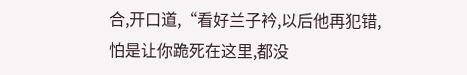合,开口道,“看好兰子衿,以后他再犯错,怕是让你跪死在这里,都没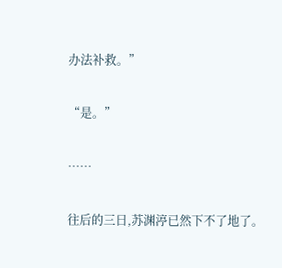办法补救。”

“是。”

……

往后的三日,苏渊渟已然下不了地了。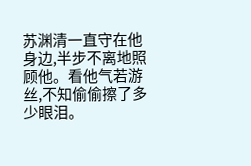苏渊清一直守在他身边,半步不离地照顾他。看他气若游丝,不知偷偷擦了多少眼泪。